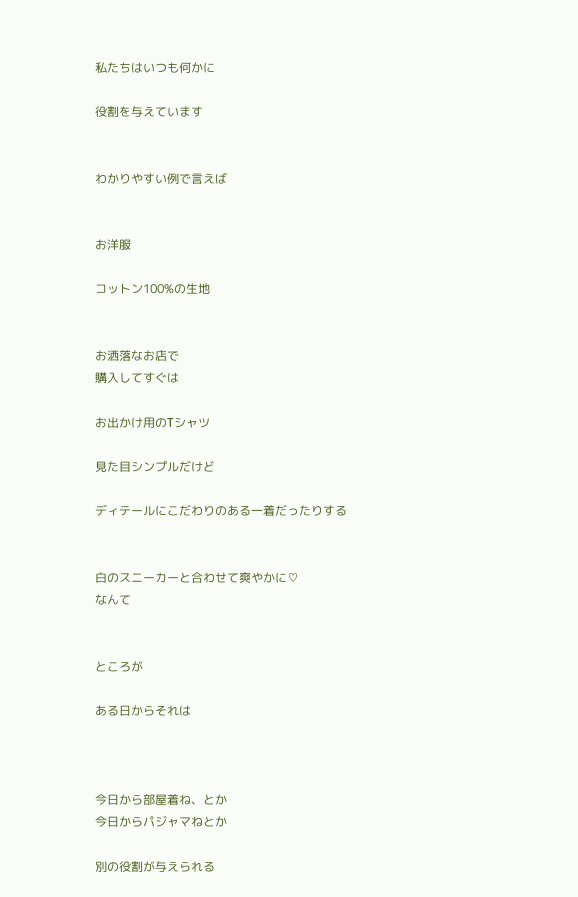私たちはいつも何かに

役割を与えています


わかりやすい例で言えば


お洋服

コットン100%の生地


お洒落なお店で
購入してすぐは

お出かけ用のTシャツ

見た目シンプルだけど

ディテールにこだわりのある一着だったりする


白のスニーカーと合わせて爽やかに♡
なんて


ところが

ある日からそれは



今日から部屋着ね、とか
今日からパジャマねとか

別の役割が与えられる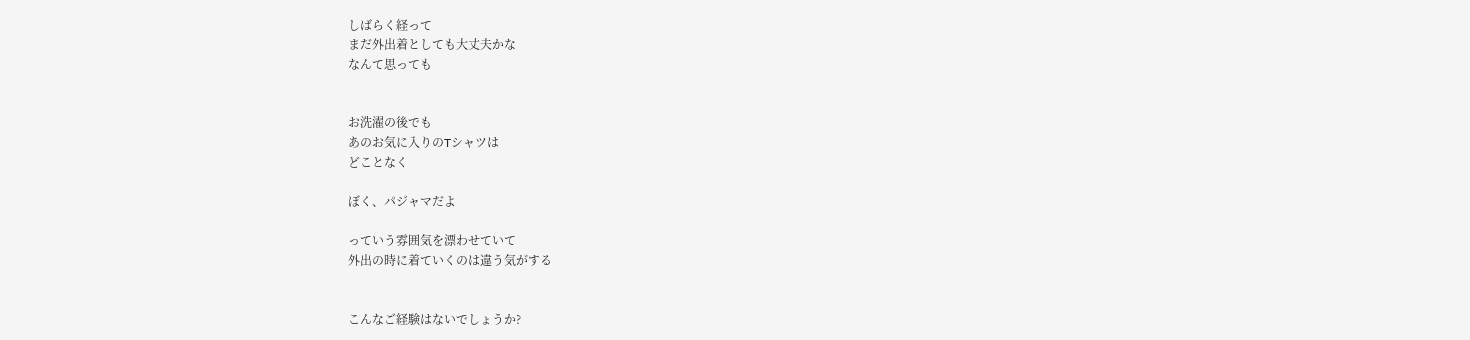しばらく経って
まだ外出着としても大丈夫かな
なんて思っても


お洗濯の後でも
あのお気に入りのTシャツは
どことなく

ぼく、パジャマだよ

っていう雰囲気を漂わせていて
外出の時に着ていくのは違う気がする


こんなご経験はないでしょうか?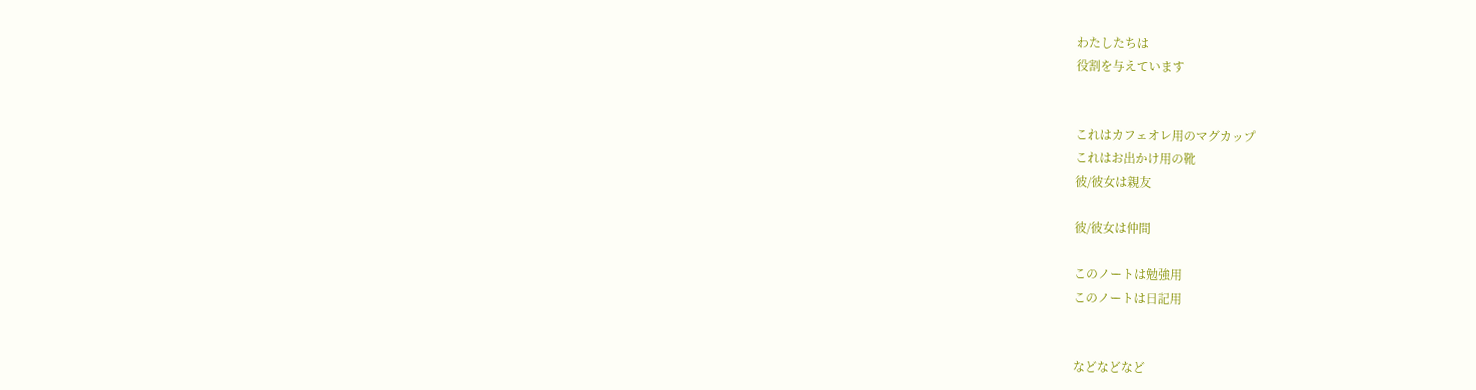わたしたちは
役割を与えています


これはカフェオレ用のマグカップ
これはお出かけ用の靴
彼/彼女は親友

彼/彼女は仲間

このノートは勉強用
このノートは日記用


などなどなど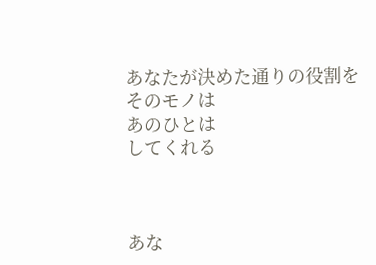あなたが決めた通りの役割を
そのモノは
あのひとは
してくれる



あな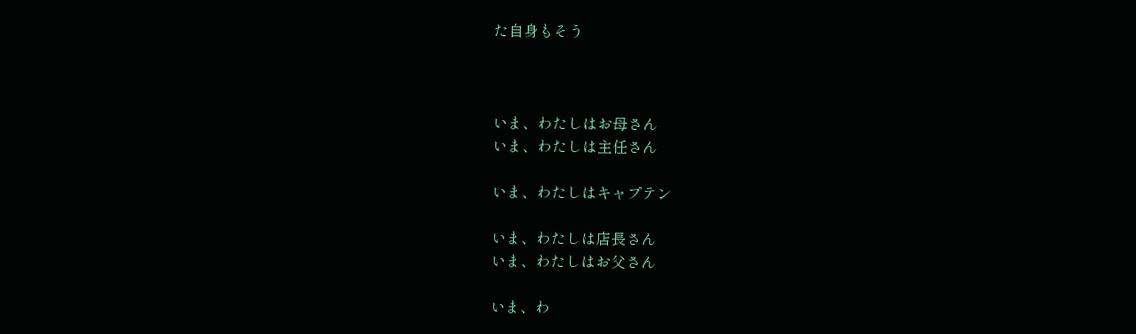た自身もそう



いま、わたしはお母さん
いま、わたしは主任さん

いま、わたしはキャプテン

いま、わたしは店長さん
いま、わたしはお父さん

いま、わ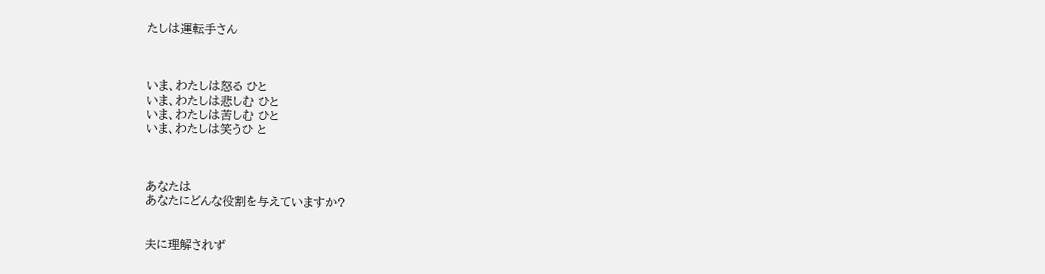たしは運転手さん



いま、わたしは怒る ひと
いま、わたしは悲しむ ひと
いま、わたしは苦しむ ひと
いま、わたしは笑うひ と



あなたは
あなたにどんな役割を与えていますか?


夫に理解されず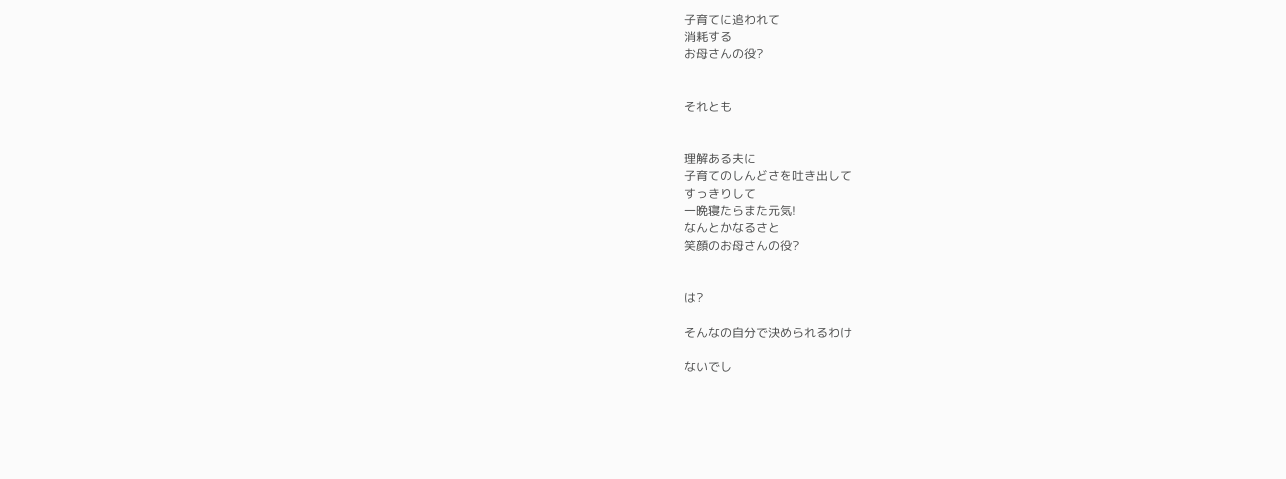子育てに追われて
消耗する
お母さんの役?


それとも


理解ある夫に
子育てのしんどさを吐き出して
すっきりして
一晩寝たらまた元気!
なんとかなるさと
笑顔のお母さんの役?


は?

そんなの自分で決められるわけ

ないでし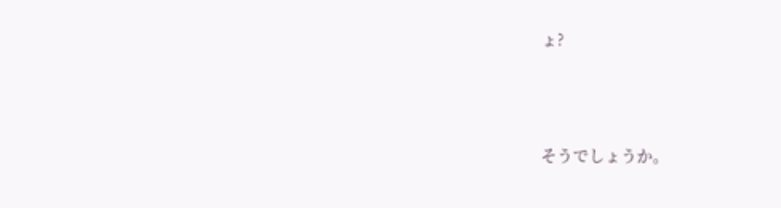ょ?



そうでしょうか。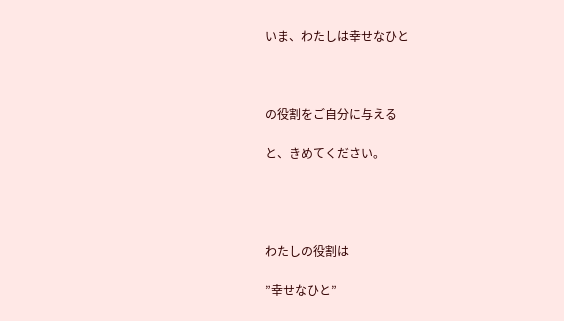いま、わたしは幸せなひと



の役割をご自分に与える

と、きめてください。




わたしの役割は

”幸せなひと”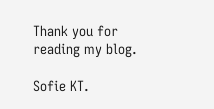Thank you for reading my blog.

Sofie KT.